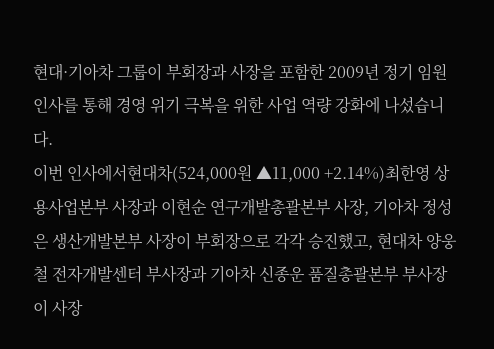현대·기아차 그룹이 부회장과 사장을 포함한 2009년 정기 임원 인사를 통해 경영 위기 극복을 위한 사업 역량 강화에 나섰습니다.
이번 인사에서현대차(524,000원 ▲11,000 +2.14%)최한영 상용사업본부 사장과 이현순 연구개발총괄본부 사장, 기아차 정성은 생산개발본부 사장이 부회장으로 각각 승진했고, 현대차 양웅철 전자개발센터 부사장과 기아차 신종운 품질총괄본부 부사장이 사장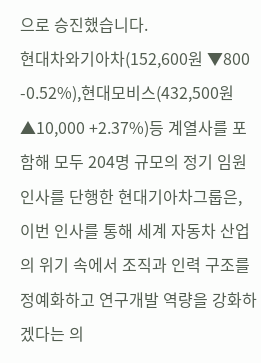으로 승진했습니다.
현대차와기아차(152,600원 ▼800 -0.52%),현대모비스(432,500원 ▲10,000 +2.37%)등 계열사를 포함해 모두 204명 규모의 정기 임원 인사를 단행한 현대기아차그룹은, 이번 인사를 통해 세계 자동차 산업의 위기 속에서 조직과 인력 구조를 정예화하고 연구개발 역량을 강화하겠다는 의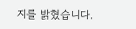지를 밝혔습니다.